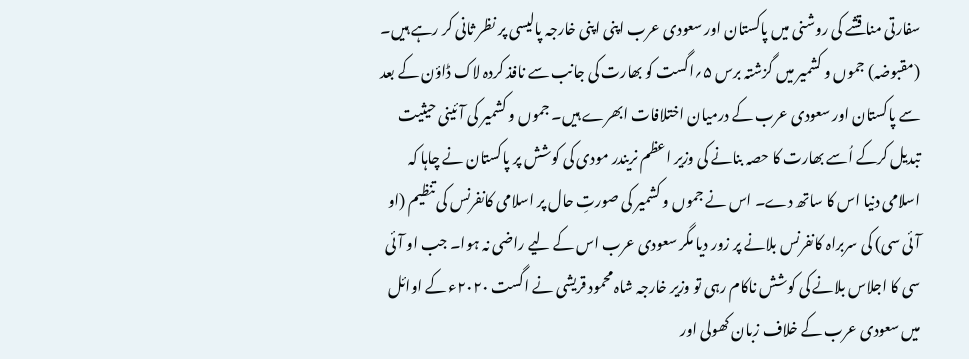سفارتی مناقشے کی روشنی میں پاکستان اور سعودی عرب اپنی اپنی خارجہ پالیسی پر نظر ثانی کر رہے ہیں۔ (مقبوضہ) جموں و کشمیر میں گزشتہ برس ۵؍اگست کو بھارت کی جانب سے نافذ کردہ لاک ڈاؤن کے بعد سے پاکستان اور سعودی عرب کے درمیان اختلافات ابھرے ہیں۔ جموں و کشمیر کی آئینی حیثیت تبدیل کرکے اُسے بھارت کا حصہ بنانے کی وزیر اعظم نریندر مودی کی کوشش پر پاکستان نے چاہا کہ اسلامی دنیا اس کا ساتھ دے۔ اس نے جموں و کشمیر کی صورتِ حال پر اسلامی کانفرنس کی تنظیم (او آئی سی) کی سربراہ کانفرنس بلانے پر زور دیا مگر سعودی عرب اس کے لیے راضی نہ ہوا۔ جب او آئی سی کا اجلاس بلانے کی کوشش ناکام رہی تو وزیر خارجہ شاہ محمود قریشی نے اگست ۲۰۲۰ء کے اوائل میں سعودی عرب کے خلاف زبان کھولی اور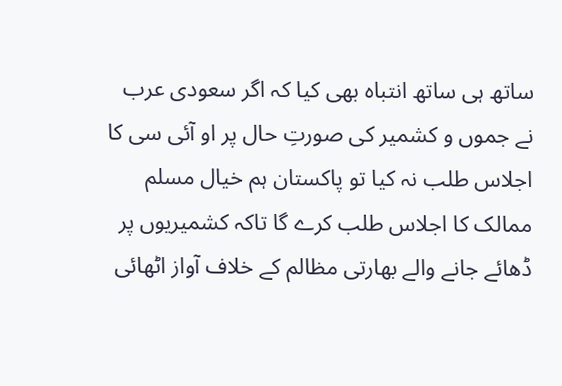ساتھ ہی ساتھ انتباہ بھی کیا کہ اگر سعودی عرب نے جموں و کشمیر کی صورتِ حال پر او آئی سی کا اجلاس طلب نہ کیا تو پاکستان ہم خیال مسلم ممالک کا اجلاس طلب کرے گا تاکہ کشمیریوں پر ڈھائے جانے والے بھارتی مظالم کے خلاف آواز اٹھائی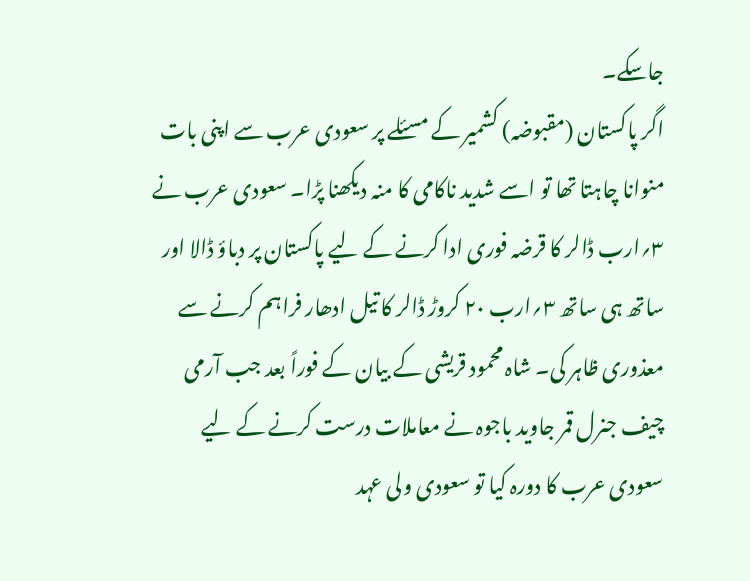جاسکے۔
اگر پاکستان (مقبوضہ) کشمیر کے مسئلے پر سعودی عرب سے اپنی بات منوانا چاہتا تھا تو اسے شدید ناکامی کا منہ دیکھنا پڑا۔ سعودی عرب نے ۳؍ارب ڈالر کا قرضہ فوری ادا کرنے کے لیے پاکستان پر دباؤ ڈالا اور ساتھ ہی ساتھ ۳؍ارب ۲۰ کروڑ ڈالر کا تیل ادھار فراہم کرنے سے معذوری ظاہر کی۔ شاہ محمود قریشی کے بیان کے فوراً بعد جب آرمی چیف جنرل قمر جاوید باجوہ نے معاملات درست کرنے کے لیے سعودی عرب کا دورہ کیا تو سعودی ولی عہد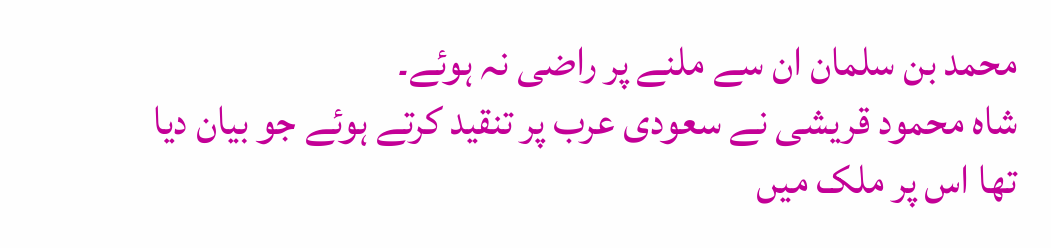محمد بن سلمان ان سے ملنے پر راضی نہ ہوئے۔
شاہ محمود قریشی نے سعودی عرب پر تنقید کرتے ہوئے جو بیان دیا تھا اس پر ملک میں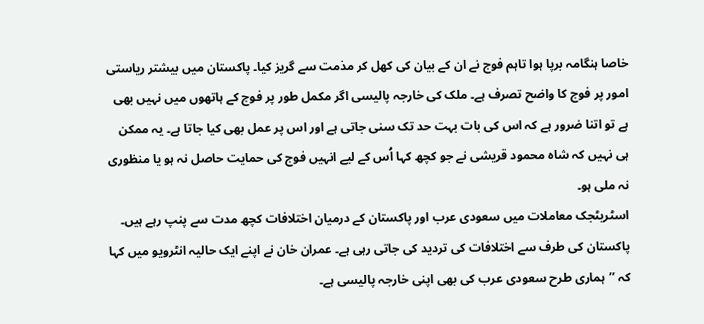خاصا ہنگامہ برپا ہوا تاہم فوج نے ان کے بیان کی کھل کر مذمت سے گریز کیا۔ پاکستان میں بیشتر ریاستی امور پر فوج کا واضح تصرف ہے۔ ملک کی خارجہ پالیسی اگر مکمل طور پر فوج کے ہاتھوں میں نہیں بھی ہے تو اتنا ضرور ہے کہ اس کی بات بہت حد تک سنی جاتی ہے اور اس پر عمل بھی کیا جاتا ہے۔ یہ ممکن ہی نہیں کہ شاہ محمود قریشی نے جو کچھ کہا اُس کے لیے انہیں فوج کی حمایت حاصل نہ ہو یا منظوری نہ ملی ہو۔
اسٹریٹجک معاملات میں سعودی عرب اور پاکستان کے درمیان اختلافات کچھ مدت سے پنپ رہے ہیں۔ پاکستان کی طرف سے اختلافات کی تردید کی جاتی رہی ہے۔ عمران خان نے اپنے ایک حالیہ انٹرویو میں کہا کہ ’’ہماری طرح سعودی عرب کی بھی اپنی خارجہ پالیسی ہے۔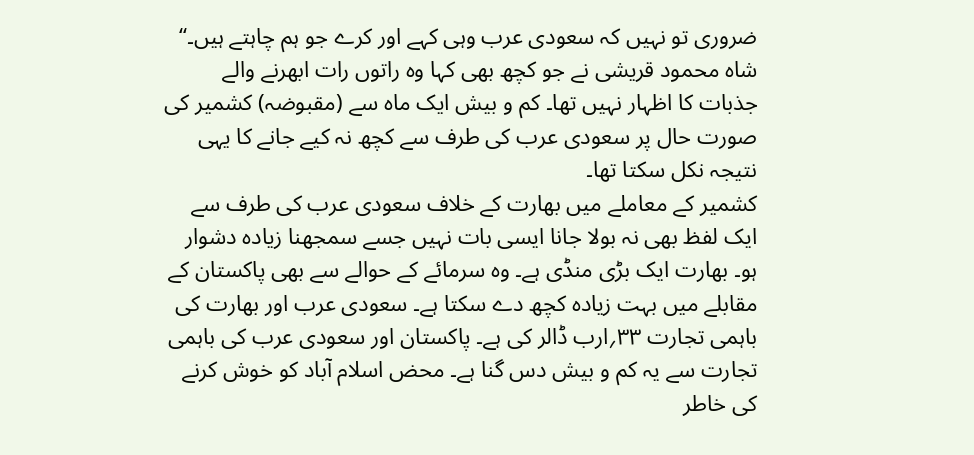ضروری تو نہیں کہ سعودی عرب وہی کہے اور کرے جو ہم چاہتے ہیں۔‘‘ شاہ محمود قریشی نے جو کچھ بھی کہا وہ راتوں رات ابھرنے والے جذبات کا اظہار نہیں تھا۔ کم و بیش ایک ماہ سے (مقبوضہ) کشمیر کی صورت حال پر سعودی عرب کی طرف سے کچھ نہ کیے جانے کا یہی نتیجہ نکل سکتا تھا۔
کشمیر کے معاملے میں بھارت کے خلاف سعودی عرب کی طرف سے ایک لفظ بھی نہ بولا جانا ایسی بات نہیں جسے سمجھنا زیادہ دشوار ہو۔ بھارت ایک بڑی منڈی ہے۔ وہ سرمائے کے حوالے سے بھی پاکستان کے مقابلے میں بہت زیادہ کچھ دے سکتا ہے۔ سعودی عرب اور بھارت کی باہمی تجارت ۳۳؍ارب ڈالر کی ہے۔ پاکستان اور سعودی عرب کی باہمی تجارت سے یہ کم و بیش دس گنا ہے۔ محض اسلام آباد کو خوش کرنے کی خاطر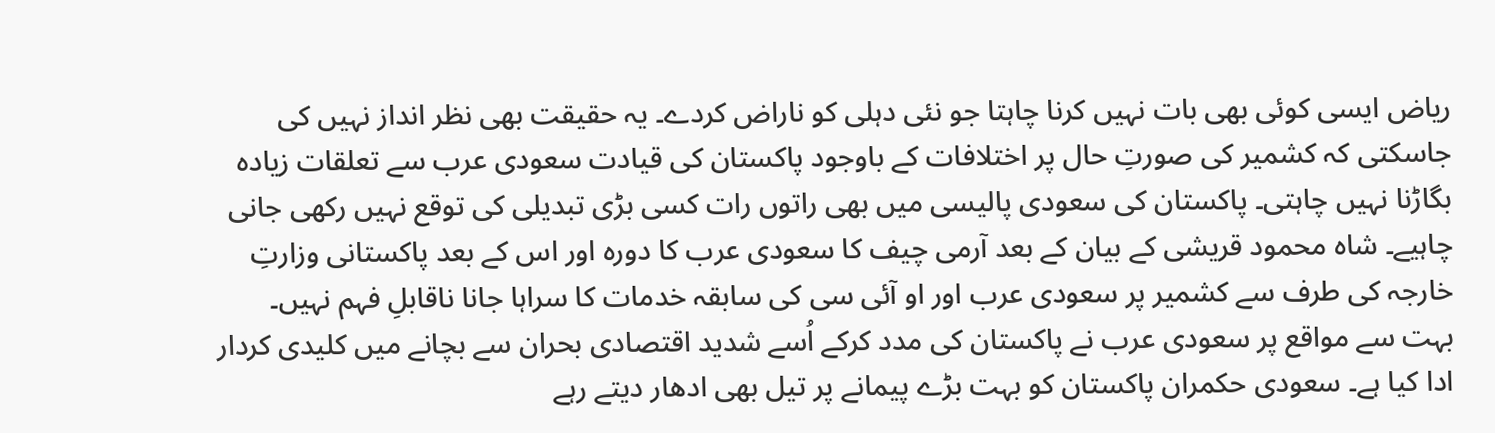ریاض ایسی کوئی بھی بات نہیں کرنا چاہتا جو نئی دہلی کو ناراض کردے۔ یہ حقیقت بھی نظر انداز نہیں کی جاسکتی کہ کشمیر کی صورتِ حال پر اختلافات کے باوجود پاکستان کی قیادت سعودی عرب سے تعلقات زیادہ بگاڑنا نہیں چاہتی۔ پاکستان کی سعودی پالیسی میں بھی راتوں رات کسی بڑی تبدیلی کی توقع نہیں رکھی جانی چاہیے۔ شاہ محمود قریشی کے بیان کے بعد آرمی چیف کا سعودی عرب کا دورہ اور اس کے بعد پاکستانی وزارتِ خارجہ کی طرف سے کشمیر پر سعودی عرب اور او آئی سی کی سابقہ خدمات کا سراہا جانا ناقابلِ فہم نہیں۔
بہت سے مواقع پر سعودی عرب نے پاکستان کی مدد کرکے اُسے شدید اقتصادی بحران سے بچانے میں کلیدی کردار ادا کیا ہے۔ سعودی حکمران پاکستان کو بہت بڑے پیمانے پر تیل بھی ادھار دیتے رہے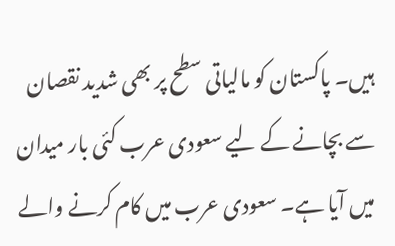ہیں۔ پاکستان کو مالیاتی سطح پر بھی شدید نقصان سے بچانے کے لیے سعودی عرب کئی بار میدان میں آیا ہے۔ سعودی عرب میں کام کرنے والے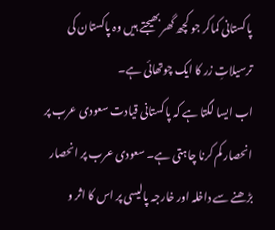پاکستانی کماکر جو کچھ گھر بھیجتے ہیں وہ پاکستان کی ترسیلاتِ زر کا ایک چوتھائی ہے۔
اب ایسا لگتا ہے کہ پاکستانی قیادت سعودی عرب پر انحصار کم کرنا چاہتی ہے۔ سعودی عرب پر انحصار بڑھنے سے داخلہ اور خارجہ پالیسی پر اس کا اثر و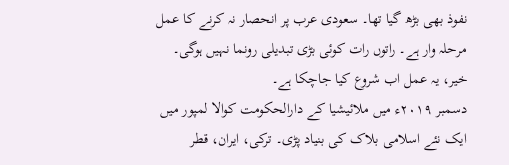نفوذ بھی بڑھ گیا تھا۔ سعودی عرب پر انحصار نہ کرنے کا عمل مرحلہ وار ہے۔ راتوں رات کوئی بڑی تبدیلی رونما نہیں ہوگی۔ خیر، یہ عمل اب شروع کیا جاچکا ہے۔
دسمبر ۲۰۱۹ء میں ملائیشیا کے دارالحکومت کوالا لمپور میں ایک نئے اسلامی بلاک کی بنیاد پڑی۔ ترکی، ایران، قطر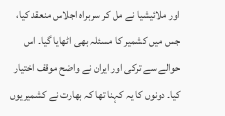اور ملائیشیا نے مل کر سربراہ اجلاس منعقد کیا، جس میں کشمیر کا مسئلہ بھی اٹھایا گیا۔ اس حوالے سے ترکی اور ایران نے واضح موقف اختیار کیا۔ دونوں کا یہ کہنا تھا کہ بھارت نے کشمیریوں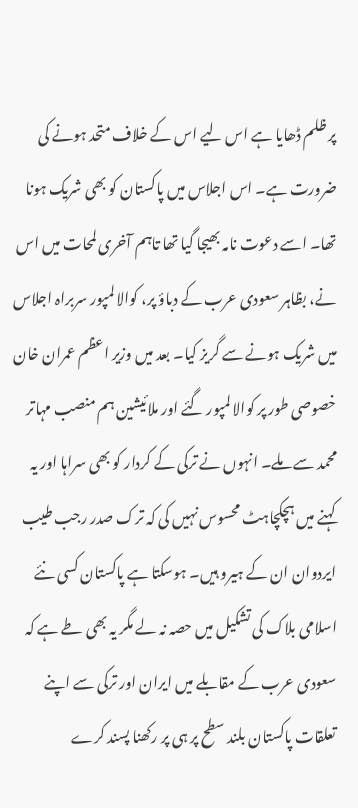پر ظلم ڈھایا ہے اس لیے اس کے خلاف متحد ہونے کی ضرورت ہے۔ اس اجلاس میں پاکستان کو بھی شریک ہونا تھا۔ اسے دعوت نامہ بھیجا گیا تھا تاہم آخری لمحات میں اس نے، بظاہر سعودی عرب کے دباؤ پر، کوالا لمپور سربراہ اجلاس میں شریک ہونے سے گریز کیا۔ بعد میں وزیر اعظم عمران خان خصوصی طور پر کوالا لمپور گئے اور ملائیشین ہم منصب مہاتر محمد سے ملے۔ انہوں نے ترکی کے کردار کو بھی سراہا اور یہ کہنے میں ہچکچاہٹ محسوس نہیں کی کہ ترک صدر رجب طیب ایردوان ان کے ہیرو ہیں۔ ہوسکتا ہے پاکستان کسی نئے اسلامی بلاک کی تشکیل میں حصہ نہ لے مگر یہ بھی طے ہے کہ سعودی عرب کے مقابلے میں ایران اور ترکی سے اپنے تعلقات پاکستان بلند سطح پر ہی پر رکھنا پسند کرے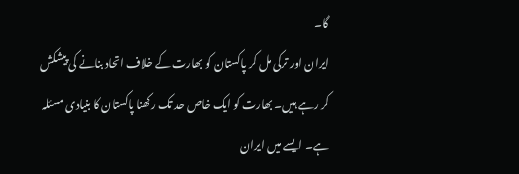گا۔
ایران اور ترکی مل کر پاکستان کو بھارت کے خلاف اتحاد بنانے کی پیشکش کر رہے ہیں۔ بھارت کو ایک خاص حد تک رکھنا پاکستان کا بنیادی مسئلہ ہے۔ ایسے میں ایران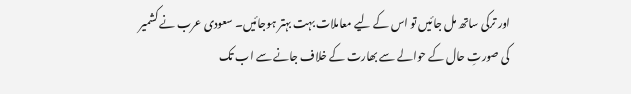اور ترکی ساتھ مل جائیں تو اس کے لیے معاملات بہت بہتر ہوجائیں۔ سعودی عرب نے کشمیر کی صورتِ حال کے حوالے سے بھارت کے خلاف جانے سے اب تک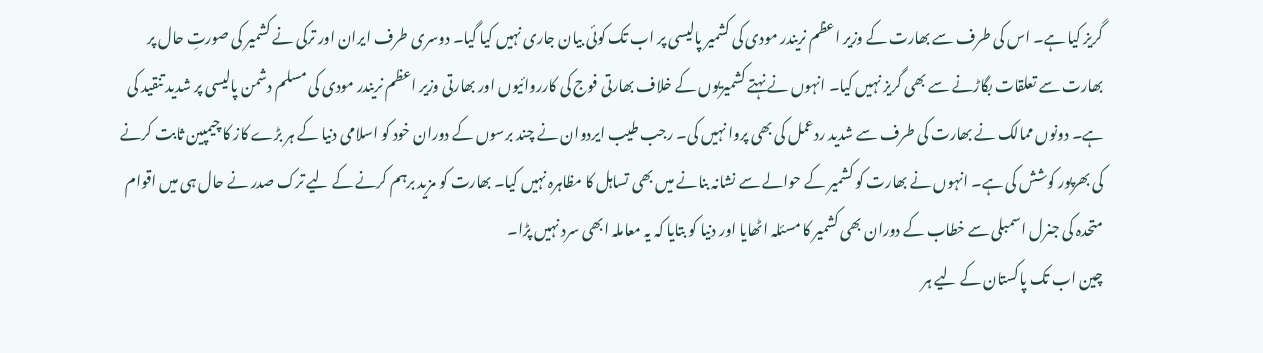گریز کیا ہے۔ اس کی طرف سے بھارت کے وزیر اعظم نریندر مودی کی کشمیر پالیسی پر اب تک کوئی بیان جاری نہیں کیا گیا۔ دوسری طرف ایران اور ترکی نے کشمیر کی صورتِ حال پر بھارت سے تعلقات بگاڑنے سے بھی گریز نہیں کیا۔ انہوں نے نہتے کشمیریوں کے خلاف بھارتی فوج کی کارروائیوں اور بھارتی وزیر اعظم نریندر مودی کی مسلم دشمن پالیسی پر شدید تنقید کی ہے۔ دونوں ممالک نے بھارت کی طرف سے شدید ردعمل کی بھی پروا نہیں کی۔ رجب طیب ایردوان نے چند برسوں کے دوران خود کو اسلامی دنیا کے ہر بڑے کاز کا چیمپین ثابت کرنے کی بھرپور کوشش کی ہے۔ انہوں نے بھارت کو کشمیر کے حوالے سے نشانہ بنانے میں بھی تساہل کا مظاہرہ نہیں کیا۔ بھارت کو مزید برہم کرنے کے لیے ترک صدر نے حال ہی میں اقوام متحدہ کی جنرل اسمبلی سے خطاب کے دوران بھی کشمیر کا مسئلہ اٹھایا اور دنیا کو بتایا کہ یہ معاملہ ابھی سرد نہیں پڑا۔
چین اب تک پاکستان کے لیے ہر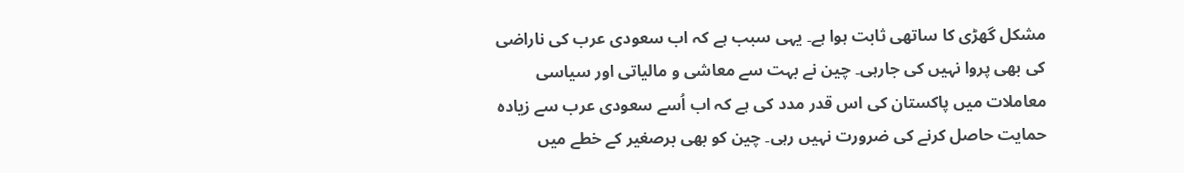مشکل گھڑی کا ساتھی ثابت ہوا ہے۔ یہی سبب ہے کہ اب سعودی عرب کی ناراضی کی بھی پروا نہیں کی جارہی۔ چین نے بہت سے معاشی و مالیاتی اور سیاسی معاملات میں پاکستان کی اس قدر مدد کی ہے کہ اب اُسے سعودی عرب سے زیادہ حمایت حاصل کرنے کی ضرورت نہیں رہی۔ چین کو بھی برصغیر کے خطے میں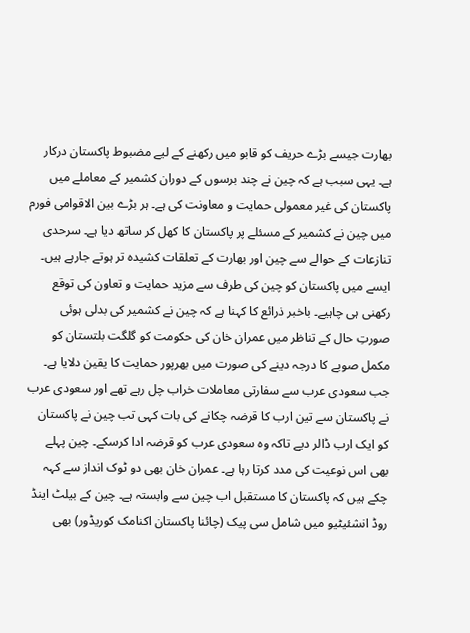بھارت جیسے بڑے حریف کو قابو میں رکھنے کے لیے مضبوط پاکستان درکار ہے۔ یہی سبب ہے کہ چین نے چند برسوں کے دوران کشمیر کے معاملے میں پاکستان کی غیر معمولی حمایت و معاونت کی ہے۔ ہر بڑے بین الاقوامی فورم میں چین نے کشمیر کے مسئلے پر پاکستان کا کھل کر ساتھ دیا ہے۔ سرحدی تنازعات کے حوالے سے چین اور بھارت کے تعلقات کشیدہ تر ہوتے جارہے ہیں۔ ایسے میں پاکستان کو چین کی طرف سے مزید حمایت و تعاون کی توقع رکھنی ہی چاہیے۔ باخبر ذرائع کا کہنا ہے کہ چین نے کشمیر کی بدلی ہوئی صورتِ حال کے تناظر میں عمران خان کی حکومت کو گلگت بلتستان کو مکمل صوبے کا درجہ دینے کی صورت میں بھرپور حمایت کا یقین دلایا ہے۔
جب سعودی عرب سے سفارتی معاملات خراب چل رہے تھے اور سعودی عرب نے پاکستان سے تین ارب کا قرضہ چکانے کی بات کہی تب چین نے پاکستان کو ایک ارب ڈالر دیے تاکہ وہ سعودی عرب کو قرضہ ادا کرسکے۔ چین پہلے بھی اس نوعیت کی مدد کرتا رہا ہے۔ عمران خان بھی دو ٹوک انداز سے کہہ چکے ہیں کہ پاکستان کا مستقبل اب چین سے وابستہ ہے۔ چین کے بیلٹ اینڈ روڈ انشئیٹیو میں شامل سی پیک (چائنا پاکستان اکنامک کوریڈور) بھی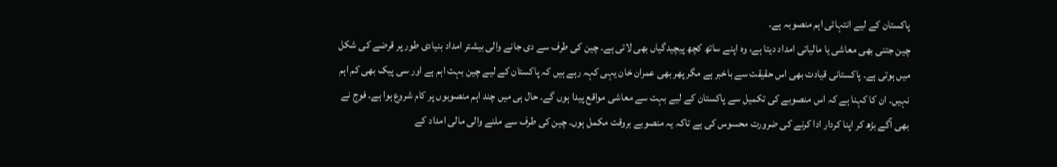پاکستان کے لیے انتہائی اہم منصوبہ ہے۔
چین جتنی بھی معاشی یا مالیاتی امداد دیتا ہے، وہ اپنے ساتھ کچھ پیچیدگیاں بھی لاتی ہے۔ چین کی طرف سے دی جانے والی بیشتر امداد بنیادی طور پر قرضے کی شکل میں ہوتی ہے۔ پاکستانی قیادت بھی اس حقیقت سے باخبر ہے مگر پھر بھی عمران خان یہی کہہ رہے ہیں کہ پاکستان کے لیے چین بہت اہم ہے اور سی پیک بھی کم اہم نہیں۔ ان کا کہنا ہے کہ اس منصوبے کی تکمیل سے پاکستان کے لیے بہت سے معاشی مواقع پیدا ہوں گے۔ حال ہی میں چند اہم منصوبوں پر کام شروع ہوا ہے۔ فوج نے بھی آگے بڑھ کر اپنا کردار ادا کرنے کی ضرورت محسوس کی ہے تاکہ یہ منصوبے بروقت مکمل ہوں۔ چین کی طرف سے ملنے والی مالی امداد کے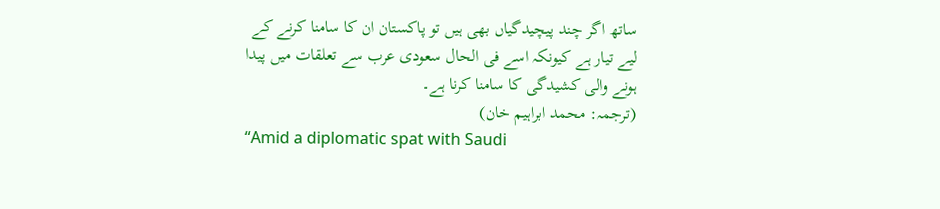ساتھ اگر چند پیچیدگیاں بھی ہیں تو پاکستان ان کا سامنا کرنے کے لیے تیار ہے کیونکہ اسے فی الحال سعودی عرب سے تعلقات میں پیدا ہونے والی کشیدگی کا سامنا کرنا ہے۔
(ترجمہ: محمد ابراہیم خان)
“Amid a diplomatic spat with Saudi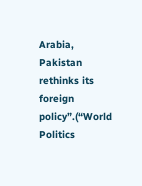Arabia, Pakistan rethinks its foreign policy”.(“World Politics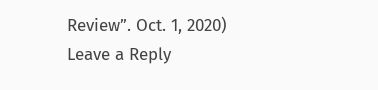Review”. Oct. 1, 2020)
Leave a Reply